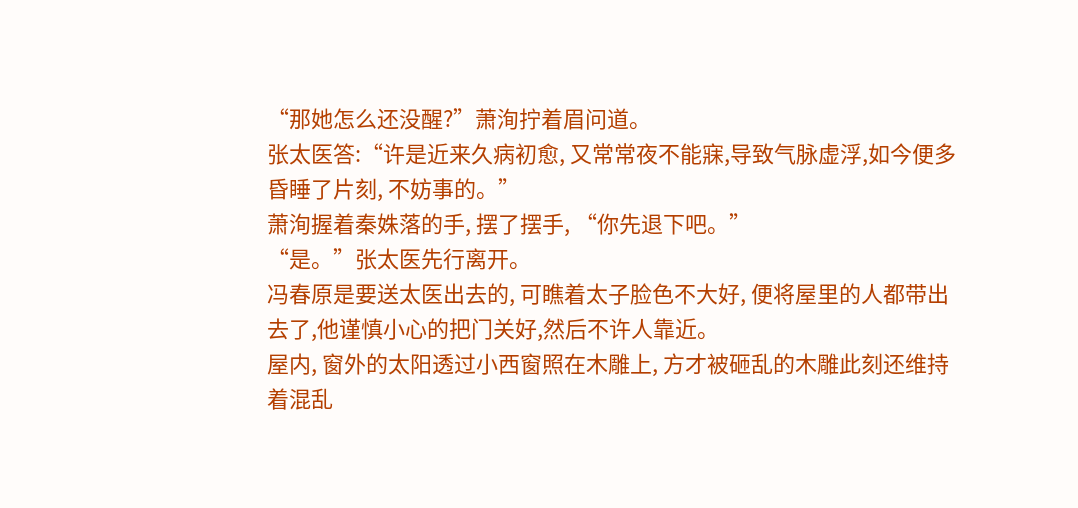“那她怎么还没醒?”萧洵拧着眉问道。
张太医答:“许是近来久病初愈, 又常常夜不能寐,导致气脉虚浮,如今便多昏睡了片刻, 不妨事的。”
萧洵握着秦姝落的手, 摆了摆手, “你先退下吧。”
“是。”张太医先行离开。
冯春原是要送太医出去的, 可瞧着太子脸色不大好, 便将屋里的人都带出去了,他谨慎小心的把门关好,然后不许人靠近。
屋内, 窗外的太阳透过小西窗照在木雕上, 方才被砸乱的木雕此刻还维持着混乱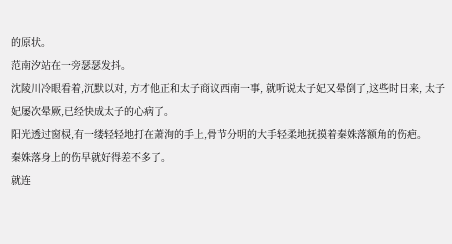的原状。
范南汐站在一旁瑟瑟发抖。
沈陵川冷眼看着,沉默以对, 方才他正和太子商议西南一事, 就听说太子妃又晕倒了,这些时日来, 太子妃屡次晕厥,已经快成太子的心病了。
阳光透过窗棂,有一缕轻轻地打在萧洵的手上,骨节分明的大手轻柔地抚摸着秦姝落额角的伤疤。
秦姝落身上的伤早就好得差不多了。
就连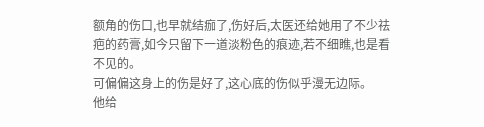额角的伤口,也早就结痂了,伤好后,太医还给她用了不少祛疤的药膏,如今只留下一道淡粉色的痕迹,若不细瞧,也是看不见的。
可偏偏这身上的伤是好了,这心底的伤似乎漫无边际。
他给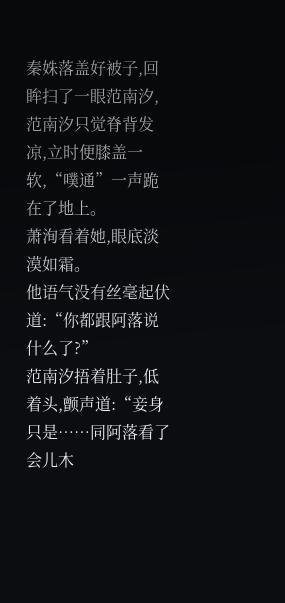秦姝落盖好被子,回眸扫了一眼范南汐,范南汐只觉脊背发凉,立时便膝盖一软,“噗通”一声跪在了地上。
萧洵看着她,眼底淡漠如霜。
他语气没有丝毫起伏道:“你都跟阿落说什么了?”
范南汐捂着肚子,低着头,颤声道:“妾身只是……同阿落看了会儿木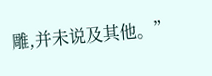雕,并未说及其他。”